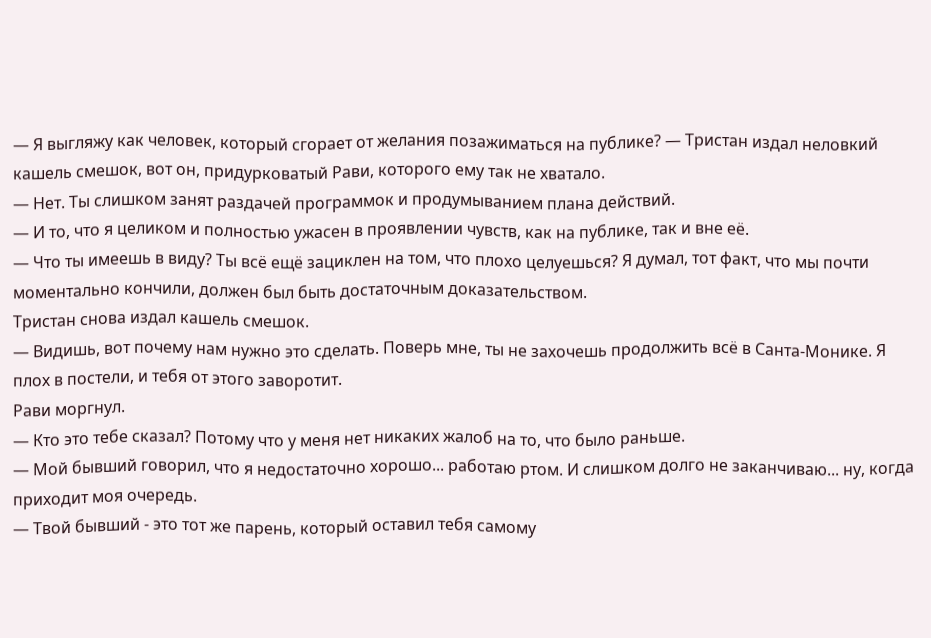— Я выгляжу как человек, который сгорает от желания позажиматься на публике? — Тристан издал неловкий кашель смешок, вот он, придурковатый Рави, которого ему так не хватало.
— Нет. Ты слишком занят раздачей программок и продумыванием плана действий.
— И то, что я целиком и полностью ужасен в проявлении чувств, как на публике, так и вне её.
— Что ты имеешь в виду? Ты всё ещё зациклен на том, что плохо целуешься? Я думал, тот факт, что мы почти моментально кончили, должен был быть достаточным доказательством.
Тристан снова издал кашель смешок.
— Видишь, вот почему нам нужно это сделать. Поверь мне, ты не захочешь продолжить всё в Санта-Монике. Я плох в постели, и тебя от этого заворотит.
Рави моргнул.
— Кто это тебе сказал? Потому что у меня нет никаких жалоб на то, что было раньше.
— Мой бывший говорил, что я недостаточно хорошо... работаю ртом. И слишком долго не заканчиваю... ну, когда приходит моя очередь.
— Твой бывший - это тот же парень, который оставил тебя самому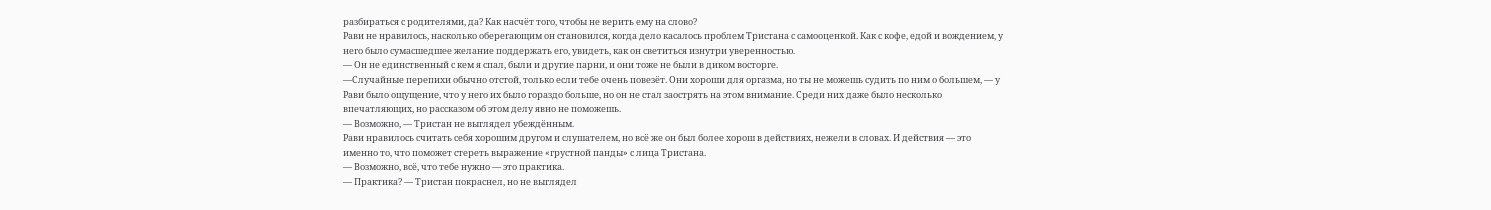разбираться с родителями, да? Как насчёт того, чтобы не верить ему на слово?
Рави не нравилось, насколько оберегающим он становился, когда дело касалось проблем Тристана с самооценкой. Как с кофе, едой и вождением, у него было сумасшедшее желание поддержать его, увидеть, как он светиться изнутри уверенностью.
— Он не единственный с кем я спал, были и другие парни, и они тоже не были в диком восторге.
—Случайные перепихи обычно отстой, только если тебе очень повезёт. Они хороши для оргазма, но ты не можешь судить по ним о большем, — у Рави было ощущение, что у него их было гораздо больше, но он не стал заострять на этом внимание. Среди них даже было несколько впечатляющих, но рассказом об этом делу явно не поможешь.
— Возможно, — Тристан не выглядел убеждённым.
Рави нравилось считать себя хорошим другом и слушателем, но всё же он был более хорош в действиях, нежели в словах. И действия — это именно то, что поможет стереть выражение «грустной панды» с лица Тристана.
— Возможно, всё, что тебе нужно — это практика.
— Практика? — Тристан покраснел, но не выглядел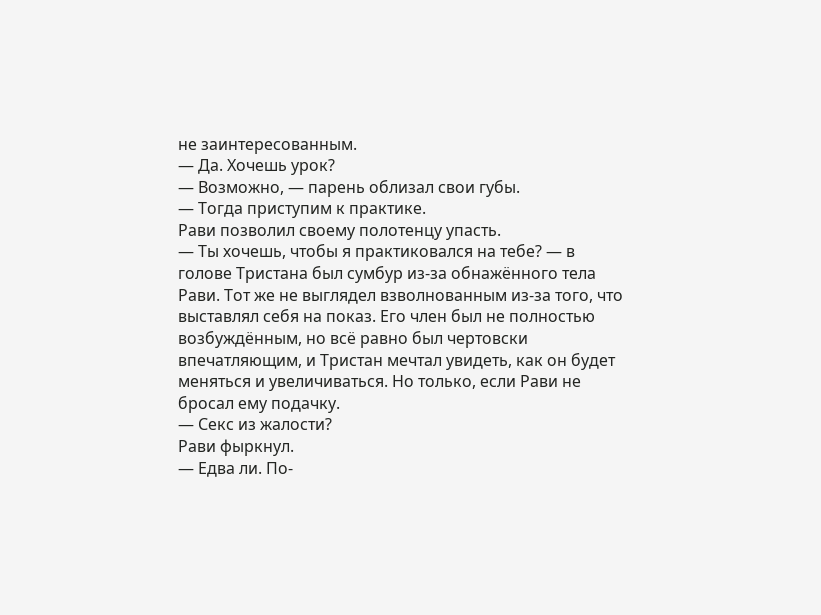не заинтересованным.
— Да. Хочешь урок?
— Возможно, — парень облизал свои губы.
— Тогда приступим к практике.
Рави позволил своему полотенцу упасть.
— Ты хочешь, чтобы я практиковался на тебе? — в голове Тристана был сумбур из-за обнажённого тела Рави. Тот же не выглядел взволнованным из-за того, что выставлял себя на показ. Его член был не полностью возбуждённым, но всё равно был чертовски впечатляющим, и Тристан мечтал увидеть, как он будет меняться и увеличиваться. Но только, если Рави не бросал ему подачку.
— Секс из жалости?
Рави фыркнул.
— Едва ли. По-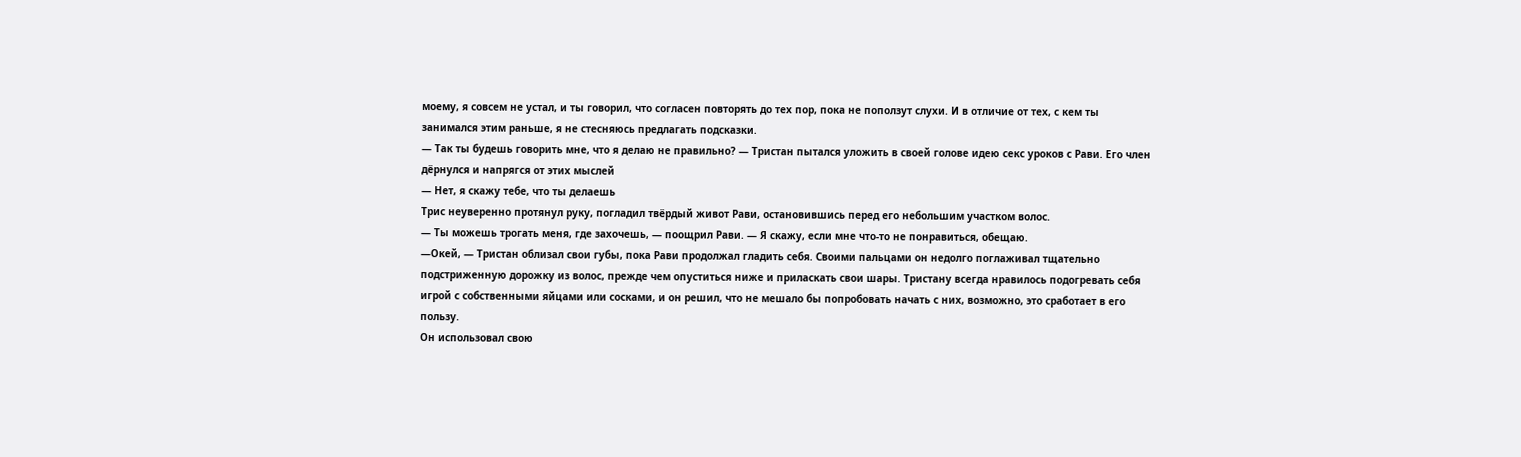моему, я совсем не устал, и ты говорил, что согласен повторять до тех пор, пока не поползут слухи. И в отличие от тех, с кем ты занимался этим раньше, я не стесняюсь предлагать подсказки.
— Так ты будешь говорить мне, что я делаю не правильно? — Тристан пытался уложить в своей голове идею секс уроков с Рави. Его член дёрнулся и напрягся от этих мыслей
— Нет, я скажу тебе, что ты делаешь
Трис неуверенно протянул руку, погладил твёрдый живот Рави, остановившись перед его небольшим участком волос.
— Ты можешь трогать меня, где захочешь, — поощрил Рави. — Я скажу, если мне что-то не понравиться, обещаю.
—Окей, — Тристан облизал свои губы, пока Рави продолжал гладить себя. Своими пальцами он недолго поглаживал тщательно подстриженную дорожку из волос, прежде чем опуститься ниже и приласкать свои шары. Тристану всегда нравилось подогревать себя игрой с собственными яйцами или сосками, и он решил, что не мешало бы попробовать начать с них, возможно, это сработает в его пользу.
Он использовал свою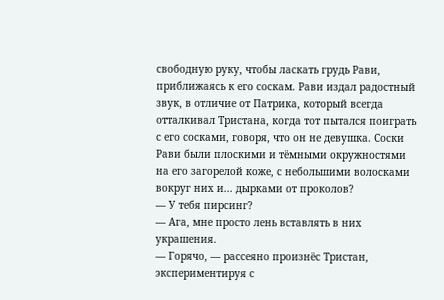свободную руку, чтобы ласкать грудь Рави, приближаясь к его соскам. Рави издал радостный звук, в отличие от Патрика, который всегда отталкивал Тристана, когда тот пытался поиграть с его сосками, говоря, что он не девушка. Соски Рави были плоскими и тёмными окружностями на его загорелой коже, с небольшими волосками вокруг них и... дырками от проколов?
— У тебя пирсинг?
— Ага, мне просто лень вставлять в них украшения.
— Горячо, — рассеяно произнёс Тристан, экспериментируя с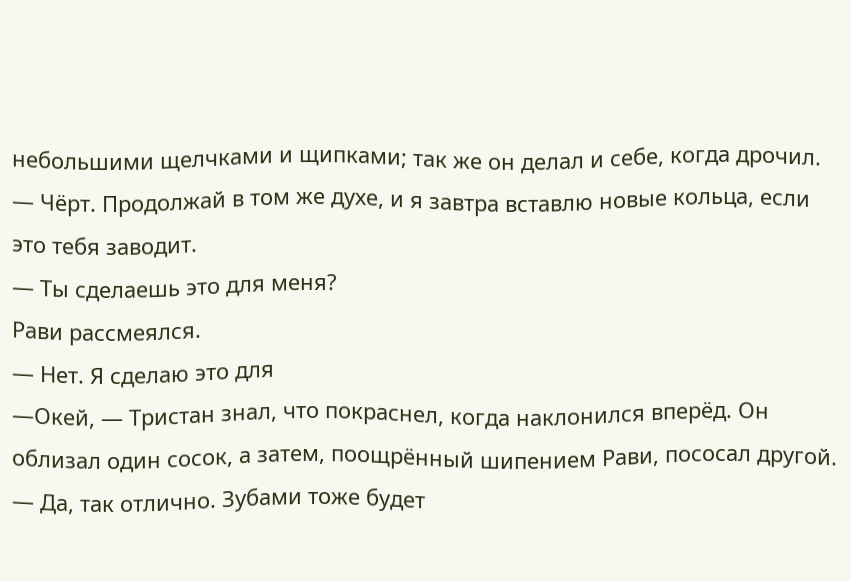небольшими щелчками и щипками; так же он делал и себе, когда дрочил.
— Чёрт. Продолжай в том же духе, и я завтра вставлю новые кольца, если это тебя заводит.
— Ты сделаешь это для меня?
Рави рассмеялся.
— Нет. Я сделаю это для
—Окей, — Тристан знал, что покраснел, когда наклонился вперёд. Он облизал один сосок, а затем, поощрённый шипением Рави, пососал другой.
— Да, так отлично. Зубами тоже будет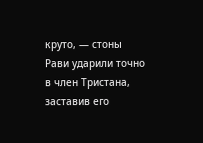круто, — стоны Рави ударили точно в член Тристана, заставив его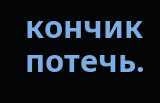кончик потечь.